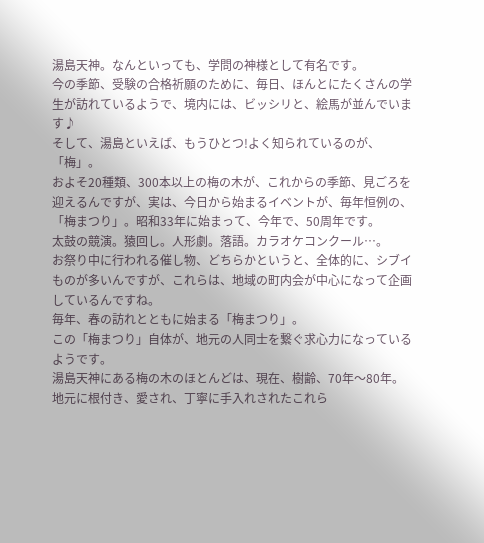湯島天神。なんといっても、学問の神様として有名です。
今の季節、受験の合格祈願のために、毎日、ほんとにたくさんの学生が訪れているようで、境内には、ビッシリと、絵馬が並んでいます♪
そして、湯島といえば、もうひとつ!よく知られているのが、「梅」。
およそ20種類、300本以上の梅の木が、これからの季節、見ごろを迎えるんですが、実は、今日から始まるイベントが、毎年恒例の、「梅まつり」。昭和33年に始まって、今年で、50周年です。
太鼓の競演。猿回し。人形劇。落語。カラオケコンクール…。
お祭り中に行われる催し物、どちらかというと、全体的に、シブイものが多いんですが、これらは、地域の町内会が中心になって企画しているんですね。
毎年、春の訪れとともに始まる「梅まつり」。
この「梅まつり」自体が、地元の人同士を繋ぐ求心力になっているようです。
湯島天神にある梅の木のほとんどは、現在、樹齢、70年〜80年。
地元に根付き、愛され、丁寧に手入れされたこれら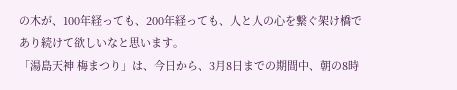の木が、100年経っても、200年経っても、人と人の心を繋ぐ架け橋であり続けて欲しいなと思います。
「湯島天神 梅まつり」は、今日から、3月8日までの期間中、朝の8時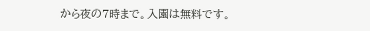から夜の7時まで。入園は無料です。